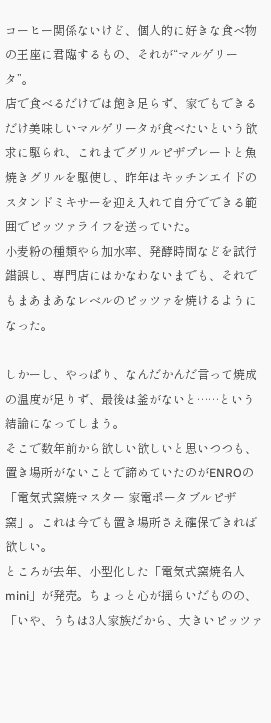コーヒー関係ないけど、個人的に好きな食べ物の王座に君臨するもの、それが“マルゲリータ”。
店で食べるだけでは飽き足らず、家でもできるだけ美味しいマルゲリータが食べたいという欲求に駆られ、これまでグリルピザプレートと魚焼きグリルを駆使し、昨年はキッチンエイドのスタンドミキサーを迎え入れて自分でできる範囲でピッツァライフを送っていた。
小麦粉の種類やら加水率、発酵時間などを試行錯誤し、専門店にはかなわないまでも、それでもまあまあなレベルのピッツァを焼けるようになった。

しかーし、やっぱり、なんだかんだ言って焼成の温度が足りず、最後は釜がないと……という結論になってしまう。
そこで数年前から欲しい欲しいと思いつつも、置き場所がないことで諦めていたのがENROの「電気式窯焼マスター 家電ポータブルピザ窯」。これは今でも置き場所さえ確保できれば欲しい。
ところが去年、小型化した「電気式窯焼名人 mini」が発売。ちょっと心が揺らいだものの、「いや、うちは3人家族だから、大きいピッツァ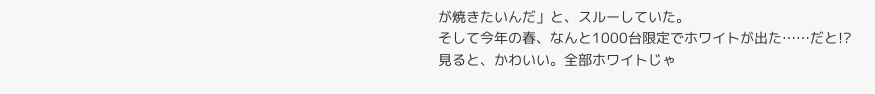が焼きたいんだ」と、スルーしていた。
そして今年の春、なんと1000台限定でホワイトが出た……だと!?
見ると、かわいい。全部ホワイトじゃ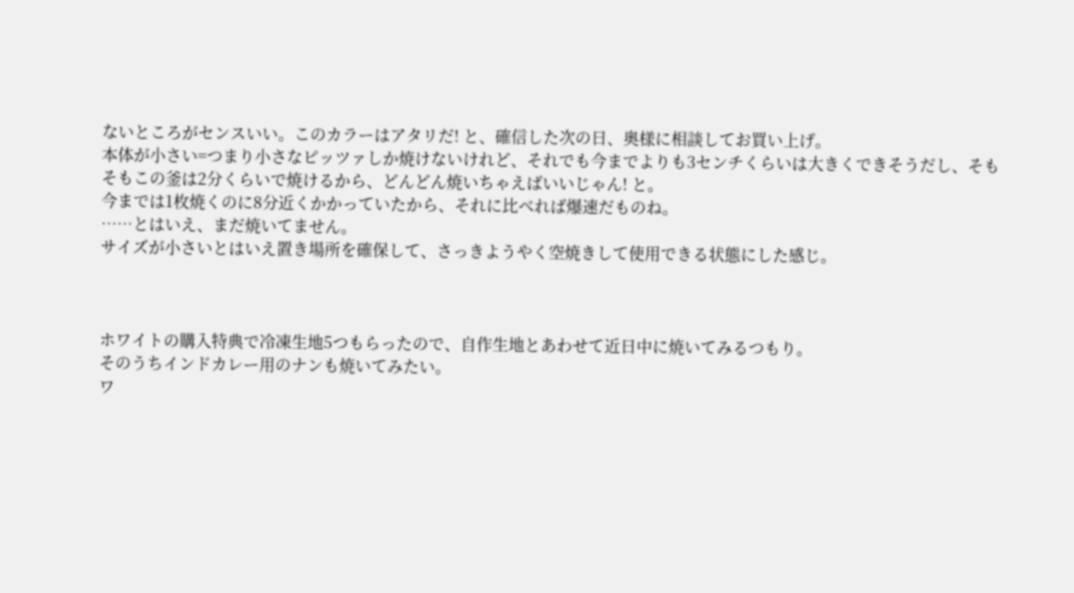ないところがセンスいい。このカラーはアタリだ! と、確信した次の日、奥様に相談してお買い上げ。
本体が小さい=つまり小さなピッツァしか焼けないけれど、それでも今までよりも3センチくらいは大きくできそうだし、そもそもこの釜は2分くらいで焼けるから、どんどん焼いちゃえばいいじゃん! と。
今までは1枚焼くのに8分近くかかっていたから、それに比べれば爆速だものね。
……とはいえ、まだ焼いてません。
サイズが小さいとはいえ置き場所を確保して、さっきようやく空焼きして使用できる状態にした感じ。



ホワイトの購入特典で冷凍生地5つもらったので、自作生地とあわせて近日中に焼いてみるつもり。
そのうちインドカレー用のナンも焼いてみたい。
ワ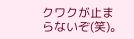クワクが止まらないぞ(笑)。